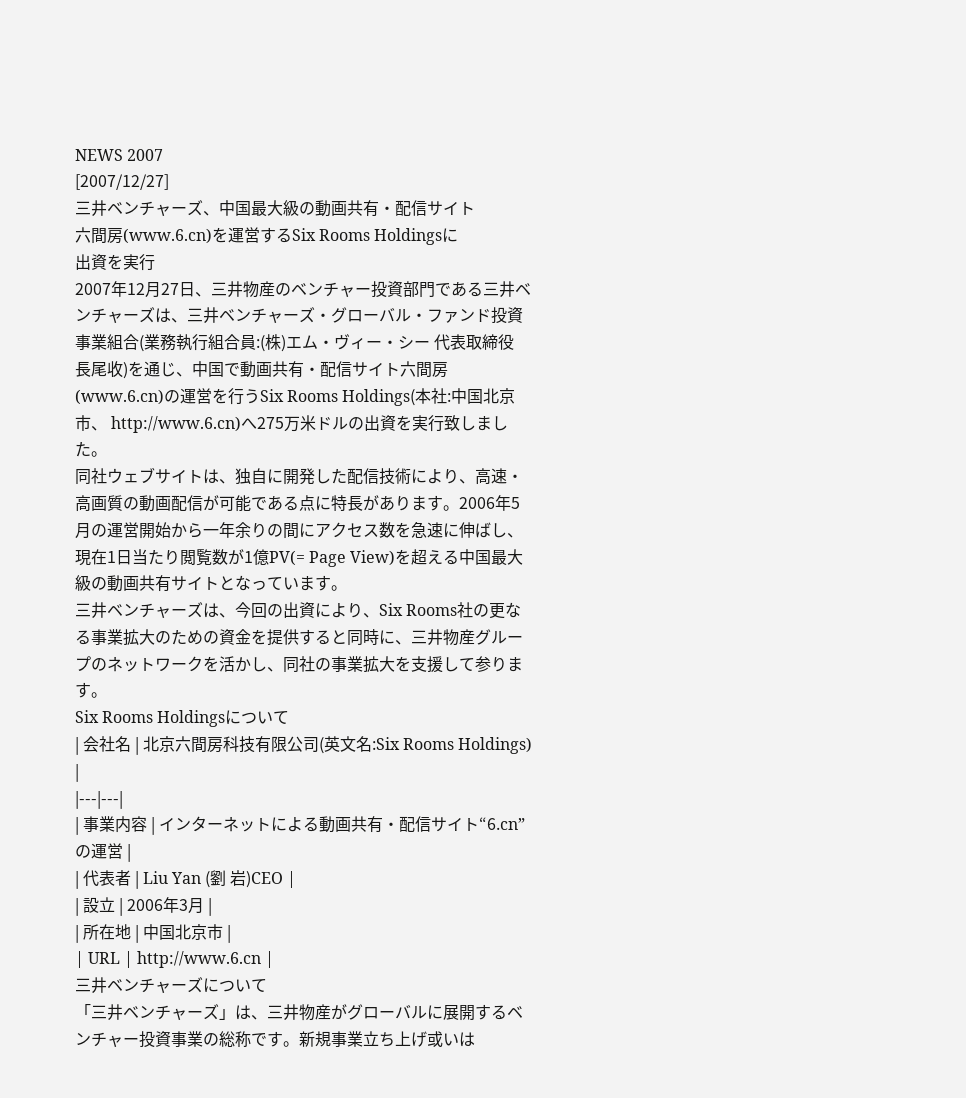NEWS 2007
[2007/12/27]
三井ベンチャーズ、中国最大級の動画共有・配信サイト
六間房(www.6.cn)を運営するSix Rooms Holdingsに
出資を実行
2007年12月27日、三井物産のベンチャー投資部門である三井ベンチャーズは、三井ベンチャーズ・グローバル・ファンド投資事業組合(業務執行組合員:(株)エム・ヴィー・シー 代表取締役 長尾收)を通じ、中国で動画共有・配信サイト六間房(www.6.cn)の運営を行うSix Rooms Holdings(本社:中国北京市、 http://www.6.cn)へ275万米ドルの出資を実行致しました。
同社ウェブサイトは、独自に開発した配信技術により、高速・高画質の動画配信が可能である点に特長があります。2006年5月の運営開始から一年余りの間にアクセス数を急速に伸ばし、現在1日当たり閲覧数が1億PV(= Page View)を超える中国最大級の動画共有サイトとなっています。
三井ベンチャーズは、今回の出資により、Six Rooms社の更なる事業拡大のための資金を提供すると同時に、三井物産グループのネットワークを活かし、同社の事業拡大を支援して参ります。
Six Rooms Holdingsについて
| 会社名 | 北京六間房科技有限公司(英文名:Six Rooms Holdings) |
|---|---|
| 事業内容 | インターネットによる動画共有・配信サイト“6.cn”の運営 |
| 代表者 | Liu Yan (劉 岩)CEO |
| 設立 | 2006年3月 |
| 所在地 | 中国北京市 |
| URL | http://www.6.cn |
三井ベンチャーズについて
「三井ベンチャーズ」は、三井物産がグローバルに展開するベンチャー投資事業の総称です。新規事業立ち上げ或いは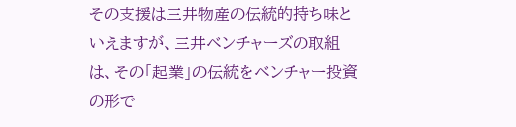その支援は三井物産の伝統的持ち味といえますが、三井ベンチャーズの取組は、その「起業」の伝統をベンチャー投資の形で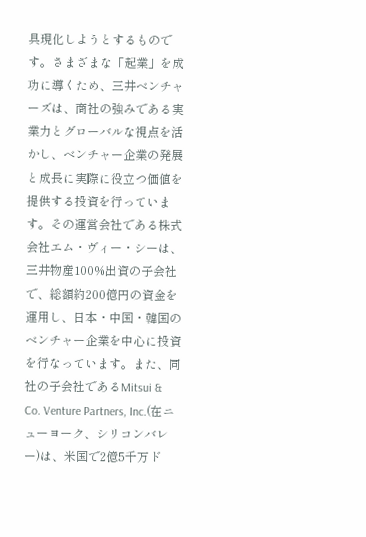具現化しようとするものです。さまざまな「起業」を成功に導くため、三井ベンチャーズは、商社の強みである実業力とグローバルな視点を活かし、ベンチャー企業の発展と成長に実際に役立つ価値を提供する投資を行っています。その運営会社である株式会社エム・ヴィー・シーは、三井物産100%出資の子会社で、総額約200億円の資金を運用し、日本・中国・韓国のベンチャー企業を中心に投資を行なっています。また、同社の子会社であるMitsui & Co. Venture Partners, Inc.(在ニューヨーク、シリコンバレー)は、米国で2億5千万ド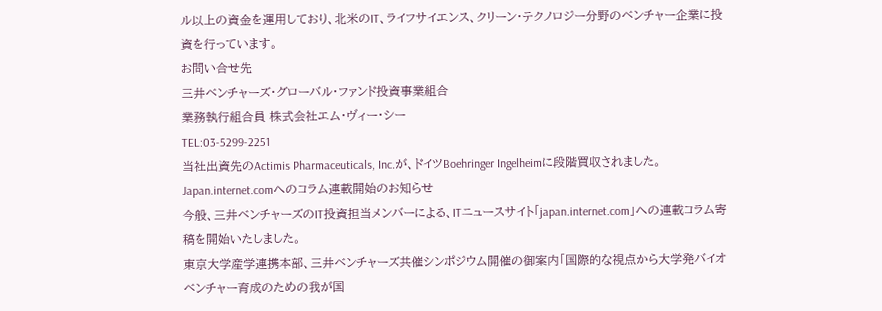ル以上の資金を運用しており、北米のIT、ライフサイエンス、クリーン・テクノロジー分野のベンチャー企業に投資を行っています。
お問い合せ先
三井ベンチャーズ・グローバル・ファンド投資事業組合
業務執行組合員 株式会社エム・ヴィー・シー
TEL:03-5299-2251
当社出資先のActimis Pharmaceuticals, Inc.が、ドイツBoehringer Ingelheimに段階買収されました。
Japan.internet.comへのコラム連載開始のお知らせ
今般、三井ベンチャーズのIT投資担当メンバーによる、ITニュースサイト「japan.internet.com」への連載コラム寄稿を開始いたしました。
東京大学産学連携本部、三井ベンチャーズ共催シンポジウム開催の御案内「国際的な視点から大学発バイオベンチャー育成のための我が国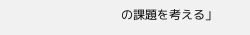の課題を考える」